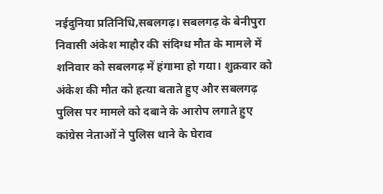नईदुनिया प्रतिनिधि,सबलगढ़। सबलगढ़ के बेनीपुरा निवासी अंकेश माहौर की संदिग्ध मौत के मामले में शनिवार को सबलगढ़ में हंगामा हो गया। शुक्रवार को अंकेश की मौत को हत्या बताते हुए और सबलगढ़ पुलिस पर मामले को दबाने के आरोप लगाते हुए कांग्रेस नेताओं ने पुलिस थाने के घेराव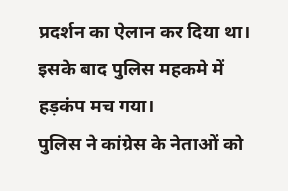प्रदर्शन का ऐलान कर दिया था। इसके बाद पुलिस महकमे में हड़कंप मच गया।
पुलिस ने कांग्रेस के नेताओं को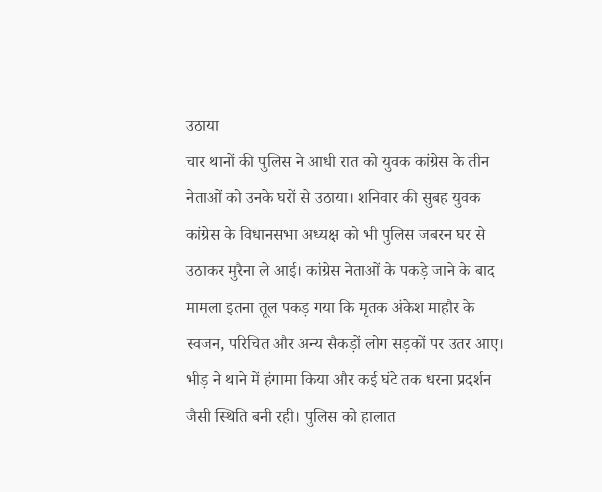उठाया
चार थानों की पुलिस ने आधी रात को युवक कांग्रेस के तीन नेताओं को उनके घरों से उठाया। शनिवार की सुबह युवक कांग्रेस के विधानसभा अध्यक्ष को भी पुलिस जबरन घर से उठाकर मुरैना ले आई। कांग्रेस नेताओं के पकड़े जाने के बाद मामला इतना तूल पकड़ गया कि मृतक अंकेश माहौर के स्वजन, परिचित और अन्य सैकड़ों लोग सड़कों पर उतर आए।
भीड़ ने थाने में हंगामा किया और कई घंटे तक धरना प्रदर्शन जैसी स्थिति बनी रही। पुलिस को हालात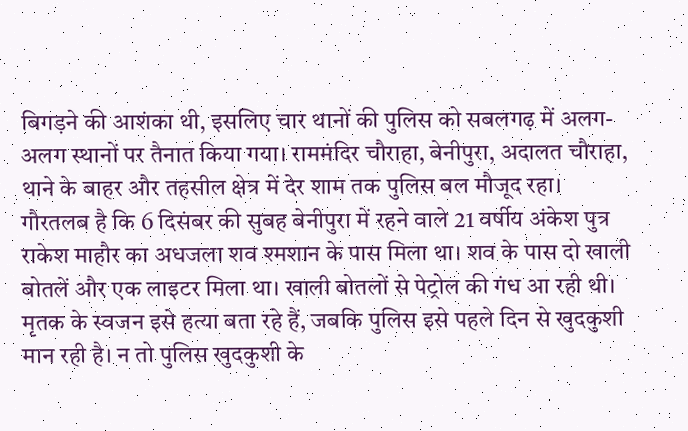बिगड़ने की आशंका थी, इसलिए चार थानों की पुलिस को सबलगढ़ में अलग-अलग स्थानों पर तैनात किया गया। राममंदिर चौराहा, बेनीपुरा, अदालत चौराहा, थाने के बाहर और तहसील क्षेत्र में देर शाम तक पुलिस बल मौजूद रहा।
गौरतलब है कि 6 दिसंबर की सुबह बेनीपुरा में रहने वाले 21 वर्षीय अंकेश पुत्र राकेश माहौर का अधजला शव श्मशान के पास मिला था। शव के पास दो खाली बोतलें और एक लाइटर मिला था। खाली बोतलों से पेट्रोल की गंध आ रही थी। मृतक के स्वजन इसे हत्या बता रहे हैं, जबकि पुलिस इसे पहले दिन से खुदकुशी मान रही है। न तो पुलिस खुदकुशी के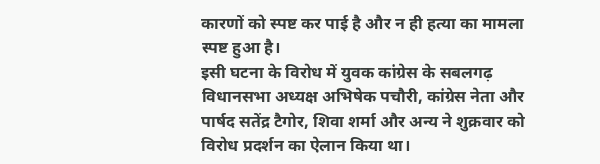कारणों को स्पष्ट कर पाई है और न ही हत्या का मामला स्पष्ट हुआ है।
इसी घटना के विरोध में युवक कांग्रेस के सबलगढ़ विधानसभा अध्यक्ष अभिषेक पचौरी, कांग्रेस नेता और पार्षद सतेंद्र टैगोर, शिवा शर्मा और अन्य ने शुक्रवार को विरोध प्रदर्शन का ऐलान किया था।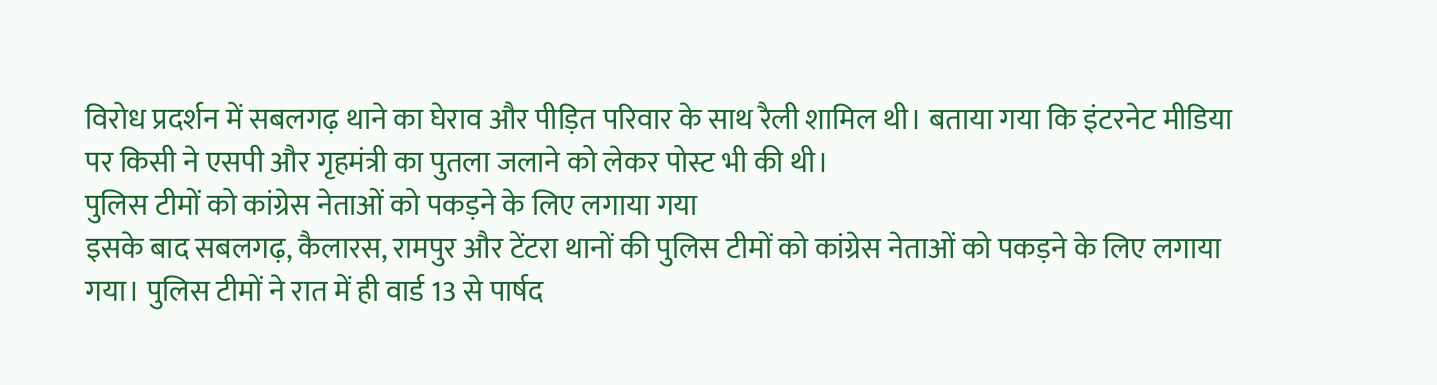विरोध प्रदर्शन में सबलगढ़ थाने का घेराव और पीड़ित परिवार के साथ रैली शामिल थी। बताया गया कि इंटरनेट मीडिया पर किसी ने एसपी और गृहमंत्री का पुतला जलाने को लेकर पोस्ट भी की थी।
पुलिस टीमों को कांग्रेस नेताओं को पकड़ने के लिए लगाया गया
इसके बाद सबलगढ़, कैलारस, रामपुर और टेंटरा थानों की पुलिस टीमों को कांग्रेस नेताओं को पकड़ने के लिए लगाया गया। पुलिस टीमों ने रात में ही वार्ड 13 से पार्षद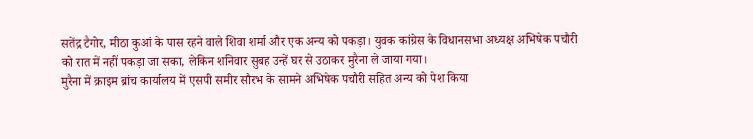सतेंद्र टैगोर, मीठा कुआं के पास रहने वाले शिवा शर्मा और एक अन्य को पकड़ा। युवक कांग्रेस के विधानसभा अध्यक्ष अभिषेक पचौरी को रात में नहीं पकड़ा जा सका, लेकिन शनिवार सुबह उन्हें घर से उठाकर मुरैना ले जाया गया।
मुरैना में क्राइम ब्रांच कार्यालय में एसपी समीर सौरभ के सामने अभिषेक पचौरी सहित अन्य को पेश किया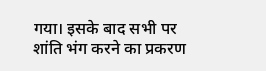गया। इसके बाद सभी पर शांति भंग करने का प्रकरण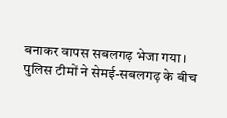बनाकर वापस सबलगढ़ भेजा गया। पुलिस टीमों ने सेमई-सबलगढ़ के बीच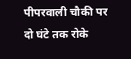पीपरवाली चौकी पर दो घंटे तक रोके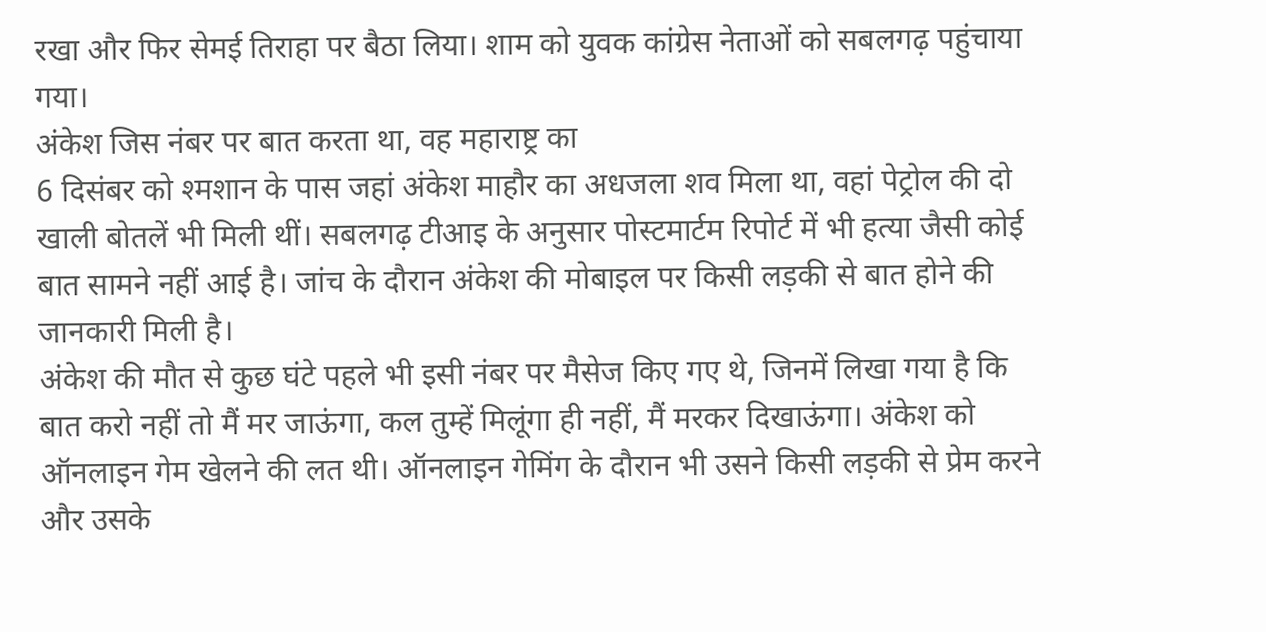रखा और फिर सेमई तिराहा पर बैठा लिया। शाम को युवक कांग्रेस नेताओं को सबलगढ़ पहुंचाया गया।
अंकेश जिस नंबर पर बात करता था, वह महाराष्ट्र का
6 दिसंबर को श्मशान के पास जहां अंकेश माहौर का अधजला शव मिला था, वहां पेट्रोल की दो खाली बोतलें भी मिली थीं। सबलगढ़ टीआइ के अनुसार पोस्टमार्टम रिपोर्ट में भी हत्या जैसी कोई बात सामने नहीं आई है। जांच के दौरान अंकेश की मोबाइल पर किसी लड़की से बात होने की जानकारी मिली है।
अंकेश की मौत से कुछ घंटे पहले भी इसी नंबर पर मैसेज किए गए थे, जिनमें लिखा गया है कि बात करो नहीं तो मैं मर जाऊंगा, कल तुम्हें मिलूंगा ही नहीं, मैं मरकर दिखाऊंगा। अंकेश को ऑनलाइन गेम खेलने की लत थी। ऑनलाइन गेमिंग के दौरान भी उसने किसी लड़की से प्रेम करने और उसके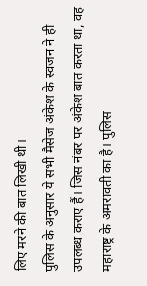लिए मरने की बात लिखी थी।
पुलिस के अनुसार ये सभी मैसेज अंकेश के स्वजन ने ही उपलब्ध कराए हैं। जिस नंबर पर अंकेश बात करता था, वह महाराष्ट्र के अमरावती का है। पुलिस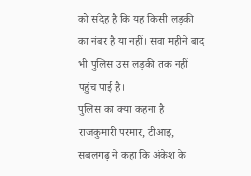को संदेह है कि यह किसी लड़की का नंबर है या नहीं। सवा महीने बाद भी पुलिस उस लड़की तक नहीं पहुंच पाई है।
पुलिस का क्या कहना है
राजकुमारी परमार, टीआइ, सबलगढ़ ने कहा कि अंकेश के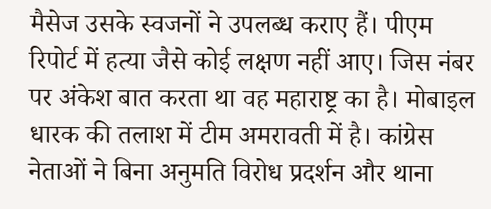मैसेज उसके स्वजनों ने उपलब्ध कराए हैं। पीएम रिपोर्ट में हत्या जैसे कोई लक्षण नहीं आए। जिस नंबर पर अंकेश बात करता था वह महाराष्ट्र का है। मोबाइल धारक की तलाश में टीम अमरावती में है। कांग्रेस नेताओं ने बिना अनुमति विरोध प्रदर्शन और थाना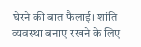घेरने की बात फैलाई। शांति व्यवस्था बनाए रखने के लिए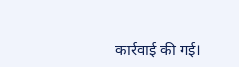कार्रवाई की गई।